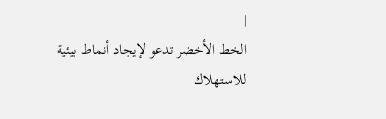|
الخط الأخضر تدعو لإيجاد أنماط بيئية للاستهلاك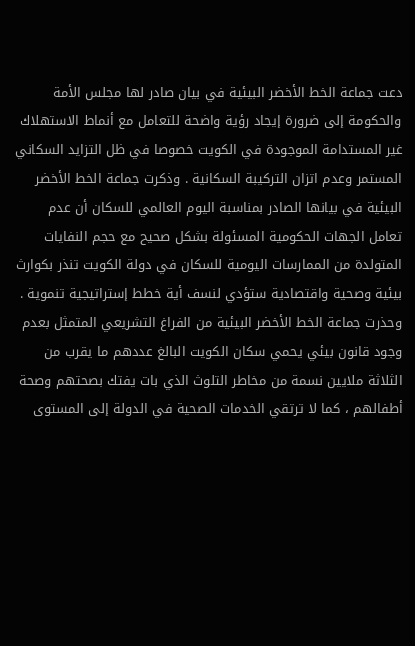دعت جماعة الخط الأخضر البيئية في بيان صادر لها مجلس الأمة
والحكومة إلى ضرورة إيجاد رؤية واضحة للتعامل مع أنماط الاستهلاك
غير المستدامة الموجودة في الكويت خصوصا في ظل التزايد السكاني
المستمر وعدم اتزان التركيبة السكانية . وذكرت جماعة الخط الأخضر
البيئية في بيانها الصادر بمناسبة اليوم العالمي للسكان أن عدم
تعامل الجهات الحكومية المسئولة بشكل صحيح مع حجم النفايات
المتولدة من الممارسات اليومية للسكان في دولة الكويت تنذر بكوارث
بيئية وصحية واقتصادية ستؤدي لنسف أية خطط إستراتيجية تنموية .
وحذرت جماعة الخط الأخضر البيئية من الفراغ التشريعي المتمثل بعدم
وجود قانون بيئي يحمي سكان الكويت البالغ عددهم ما يقرب من
الثلاثة ملايين نسمة من مخاطر التلوث الذي بات يفتك بصحتهم وصحة
أطفالهم ، كما لا ترتقي الخدمات الصحية في الدولة إلى المستوى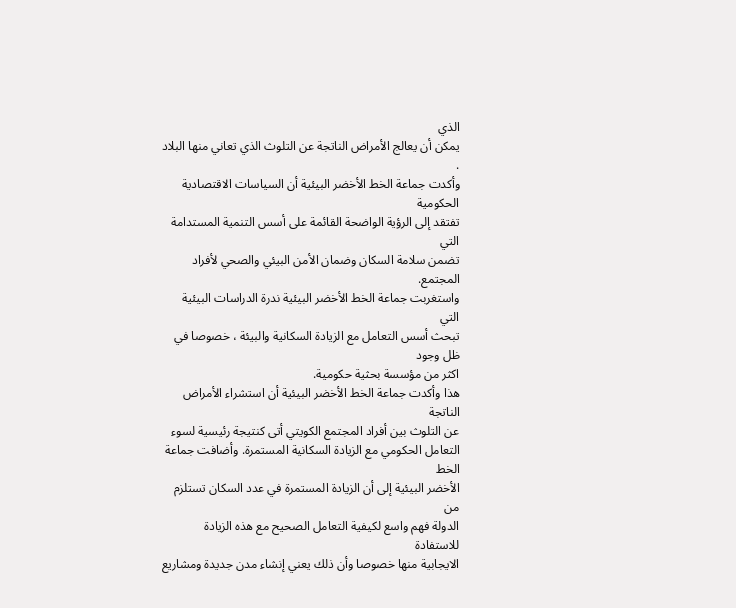الذي
يمكن أن يعالج الأمراض الناتجة عن التلوث الذي تعاني منها البلاد .
وأكدت جماعة الخط الأخضر البيئية أن السياسات الاقتصادية الحكومية
تفتقد إلى الرؤية الواضحة القائمة على أسس التنمية المستدامة التي
تضمن سلامة السكان وضمان الأمن البيئي والصحي لأفراد المجتمع.
واستغربت جماعة الخط الأخضر البيئية ندرة الدراسات البيئية التي
تبحث أسس التعامل مع الزيادة السكانية والبيئة ، خصوصا في ظل وجود
اكثر من مؤسسة بحثية حكومية.
هذا وأكدت جماعة الخط الأخضر البيئية أن استشراء الأمراض الناتجة
عن التلوث بين أفراد المجتمع الكويتي أتى كنتيجة رئيسية لسوء
التعامل الحكومي مع الزيادة السكانية المستمرة. وأضافت جماعة الخط
الأخضر البيئية إلى أن الزيادة المستمرة في عدد السكان تستلزم من
الدولة فهم واسع لكيفية التعامل الصحيح مع هذه الزيادة للاستفادة
الايجابية منها خصوصا وأن ذلك يعني إنشاء مدن جديدة ومشاريع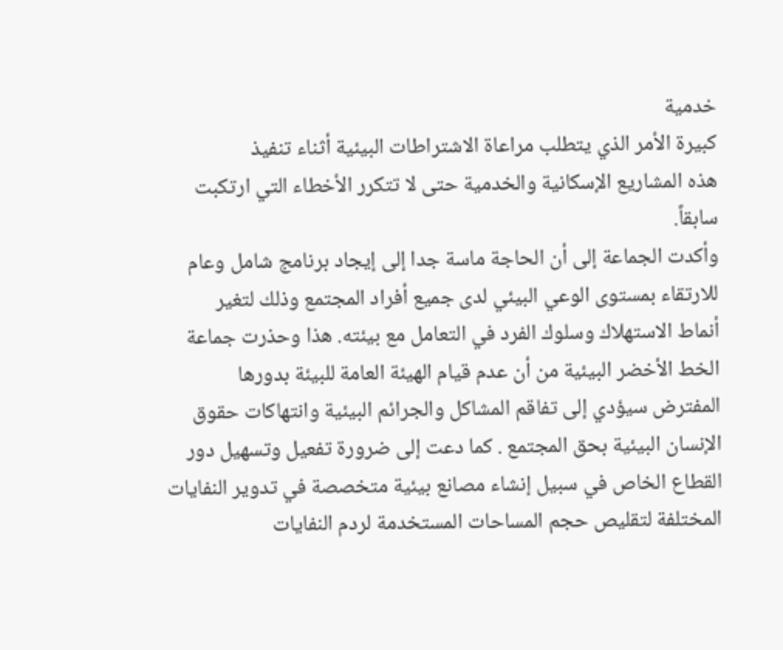خدمية
كبيرة الأمر الذي يتطلب مراعاة الاشتراطات البيئية أثناء تنفيذ
هذه المشاريع الإسكانية والخدمية حتى لا تتكرر الأخطاء التي ارتكبت
سابقاً.
وأكدت الجماعة إلى أن الحاجة ماسة جدا إلى إيجاد برنامج شامل وعام
للارتقاء بمستوى الوعي البيئي لدى جميع أفراد المجتمع وذلك لتغير
أنماط الاستهلاك وسلوك الفرد في التعامل مع بيئته. هذا وحذرت جماعة
الخط الأخضر البيئية من أن عدم قيام الهيئة العامة للبيئة بدورها
المفترض سيؤدي إلى تفاقم المشاكل والجرائم البيئية وانتهاكات حقوق
الإنسان البيئية بحق المجتمع . كما دعت إلى ضرورة تفعيل وتسهيل دور
القطاع الخاص في سبيل إنشاء مصانع بيئية متخصصة في تدوير النفايات
المختلفة لتقليص حجم المساحات المستخدمة لردم النفايات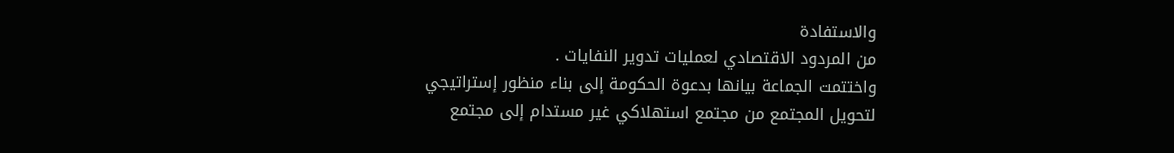والاستفادة
من المردود الاقتصادي لعمليات تدوير النفايات .
واختتمت الجماعة بيانها بدعوة الحكومة إلى بناء منظور إستراتيجي
لتحويل المجتمع من مجتمع استهلاكي غير مستدام إلى مجتمع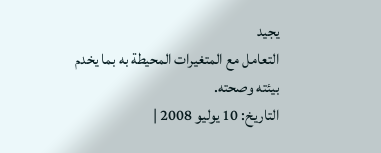يجيد
التعامل مع المتغيرات المحيطة به بما يخدم بيئته وصحته.
التاريخ: 10 يوليو 2008 |